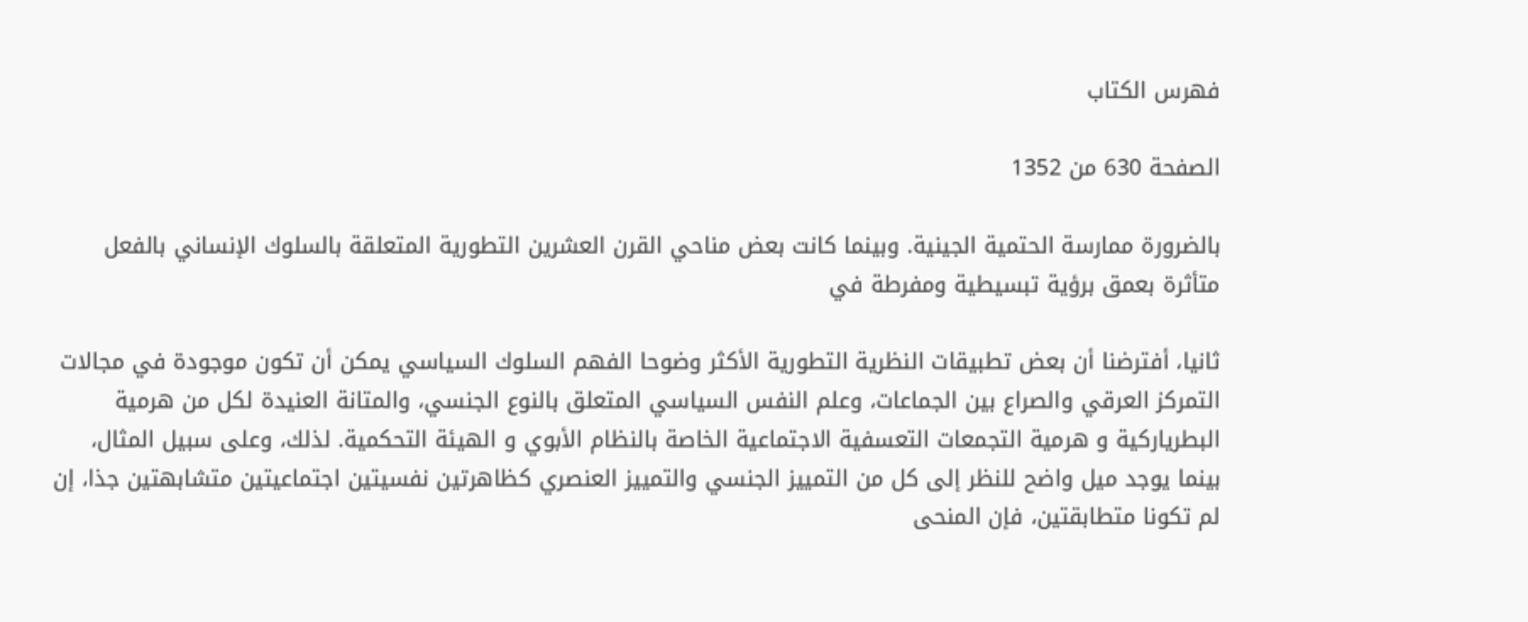فهرس الكتاب

الصفحة 630 من 1352

بالضرورة ممارسة الحتمية الجينية. وبينما كانت بعض مناحي القرن العشرين التطورية المتعلقة بالسلوك الإنساني بالفعل متأثرة بعمق برؤية تبسيطية ومفرطة في

ثانيا، أفترضنا أن بعض تطبيقات النظرية التطورية الأكثر وضوحا الفهم السلوك السياسي يمكن أن تكون موجودة في مجالات التمركز العرقي والصراع بين الجماعات، وعلم النفس السياسي المتعلق بالنوع الجنسي، والمتانة العنيدة لكل من هرمية البطرياركية و هرمية التجمعات التعسفية الاجتماعية الخاصة بالنظام الأبوي و الهيئة التحكمية. لذلك، وعلى سبيل المثال، بينما يوجد ميل واضح للنظر إلى كل من التمييز الجنسي والتمييز العنصري كظاهرتين نفسيتين اجتماعيتين متشابهتين جذا، إن لم تكونا متطابقتين، فإن المنحى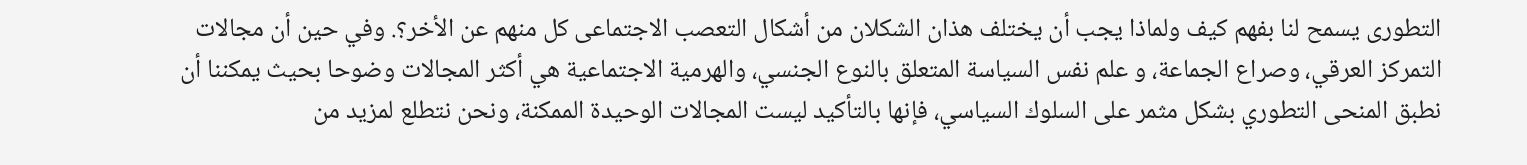التطورى يسمح لنا بفهم كيف ولماذا يجب أن يختلف هذان الشكلان من أشكال التعصب الاجتماعى كل منهم عن الأخر؟. وفي حين أن مجالات التمركز العرقي، وصراع الجماعة، و علم نفس السياسة المتعلق بالنوع الجنسي، والهرمية الاجتماعية هي أكثر المجالات وضوحا بحيث يمكننا أن نطبق المنحى التطوري بشكل مثمر على السلوك السياسي، فإنها بالتأكيد ليست المجالات الوحيدة الممكنة، ونحن نتطلع لمزيد من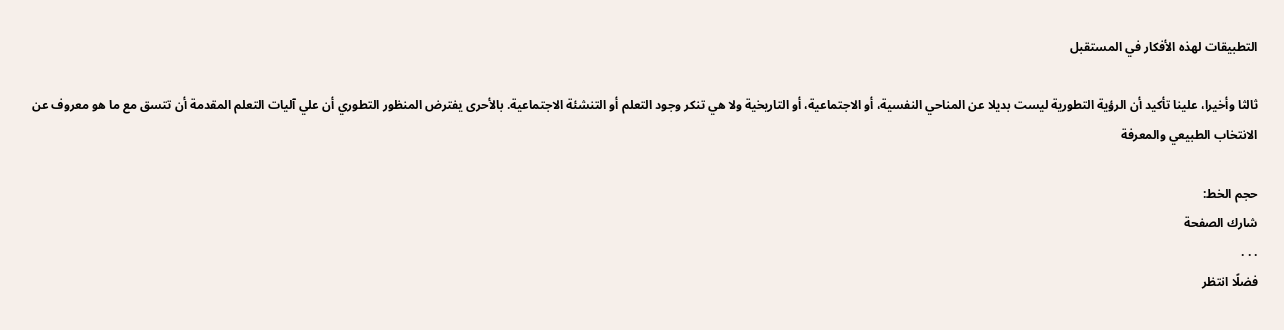التطبيقات لهذه الأفكار في المستقبل

ثالثا وأخيرا، علينا تأكيد أن الرؤية التطورية ليست بديلا عن المناحي النفسية، أو الاجتماعية، أو التاريخية ولا هي تنكر وجود التعلم أو التنشئة الاجتماعية. بالأحرى يفترض المنظور التطوري أن علي آليات التعلم المقدمة أن تتسق مع ما هو معروف عن الانتخاب الطبيعي والمعرفة

حجم الخط:
شارك الصفحة
. . .
فضلًا انتظر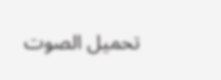تحميل الصوت